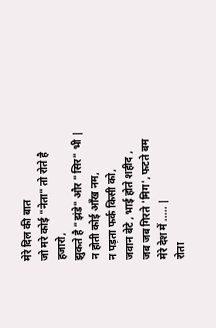मेरे दिल की बात
जो मरे कोई "नेता" तो रोते है हजारो,
झुकते है "झंडे" और "सिर" भी |
न होती कोई आँख नम,
न पड़ता फर्क किसी को,
जवान बेटे , भाई होते शहीद ,
जब जब गिरते 'मिग', फटते बम मेरे देश में ..... |
रोता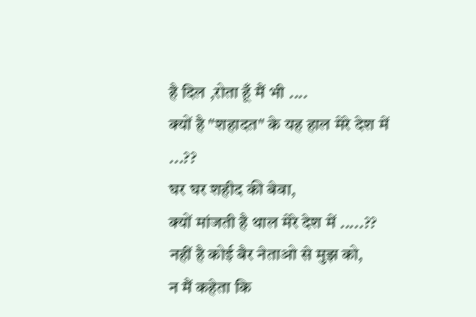है दिल ,रोता हूँ मैं भी ....
क्यों है "शहादत" के यह हाल मेरे देश में ...??
घर घर शहीद की बेवा,
क्यों मांजती है थाल मेरे देश में .....??
नहीं है कोई बैर नेताओ से मुझ को,
न मैं कहेता कि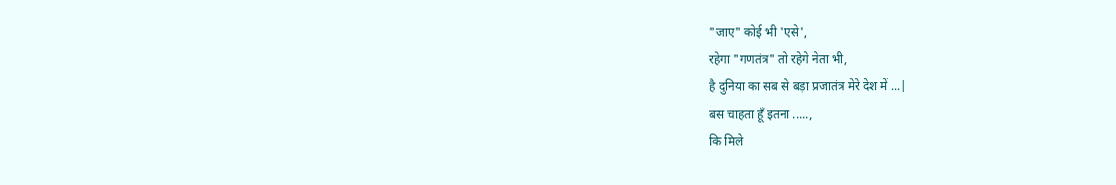"जाए" कोई भी 'एसे',
रहेगा "गणतंत्र" तो रहेगे नेता भी,
है दुनिया का सब से बड़ा प्रजातंत्र मेरे देश में ...|
बस चाहता हूँ इतना .....,
कि मिले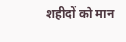शहीदों को मान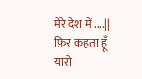मेरे देश में ....||
फ़िर कहता हूँ यारो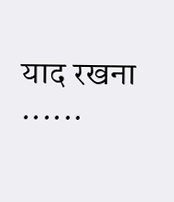याद रखना ......